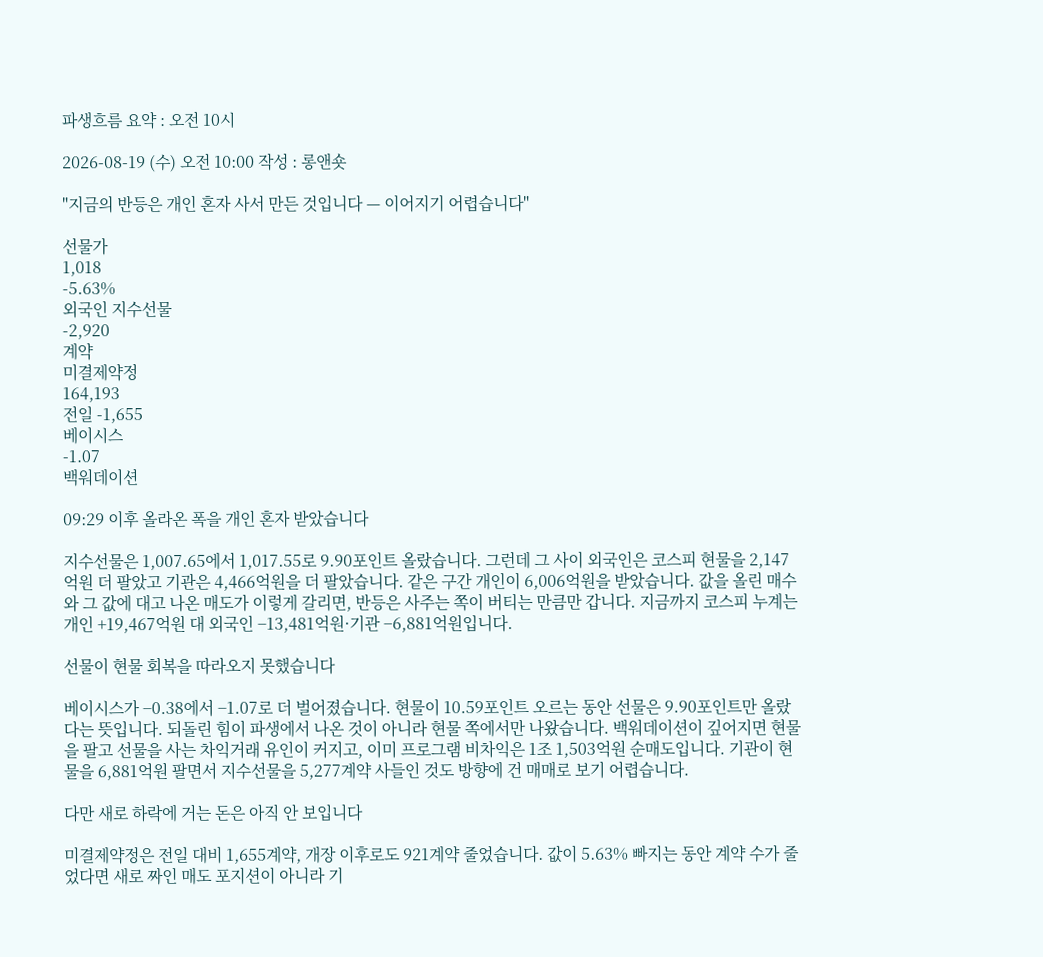파생흐름 요약 : 오전 10시

2026-08-19 (수) 오전 10:00 작성 : 롱앤숏

"지금의 반등은 개인 혼자 사서 만든 것입니다 — 이어지기 어렵습니다"

선물가
1,018
-5.63%
외국인 지수선물
-2,920
계약
미결제약정
164,193
전일 -1,655
베이시스
-1.07
백워데이션

09:29 이후 올라온 폭을 개인 혼자 받았습니다

지수선물은 1,007.65에서 1,017.55로 9.90포인트 올랐습니다. 그런데 그 사이 외국인은 코스피 현물을 2,147억원 더 팔았고 기관은 4,466억원을 더 팔았습니다. 같은 구간 개인이 6,006억원을 받았습니다. 값을 올린 매수와 그 값에 대고 나온 매도가 이렇게 갈리면, 반등은 사주는 쪽이 버티는 만큼만 갑니다. 지금까지 코스피 누계는 개인 +19,467억원 대 외국인 −13,481억원·기관 −6,881억원입니다.

선물이 현물 회복을 따라오지 못했습니다

베이시스가 −0.38에서 −1.07로 더 벌어졌습니다. 현물이 10.59포인트 오르는 동안 선물은 9.90포인트만 올랐다는 뜻입니다. 되돌린 힘이 파생에서 나온 것이 아니라 현물 쪽에서만 나왔습니다. 백워데이션이 깊어지면 현물을 팔고 선물을 사는 차익거래 유인이 커지고, 이미 프로그램 비차익은 1조 1,503억원 순매도입니다. 기관이 현물을 6,881억원 팔면서 지수선물을 5,277계약 사들인 것도 방향에 건 매매로 보기 어렵습니다.

다만 새로 하락에 거는 돈은 아직 안 보입니다

미결제약정은 전일 대비 1,655계약, 개장 이후로도 921계약 줄었습니다. 값이 5.63% 빠지는 동안 계약 수가 줄었다면 새로 짜인 매도 포지션이 아니라 기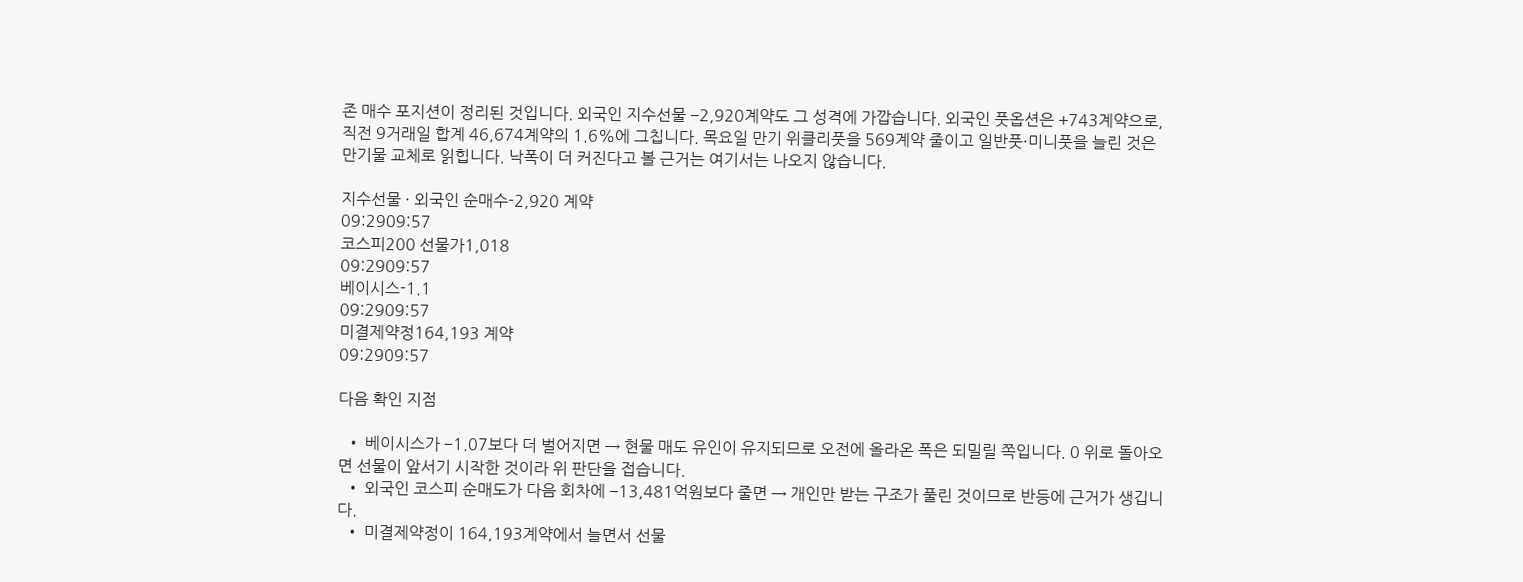존 매수 포지션이 정리된 것입니다. 외국인 지수선물 −2,920계약도 그 성격에 가깝습니다. 외국인 풋옵션은 +743계약으로, 직전 9거래일 합계 46,674계약의 1.6%에 그칩니다. 목요일 만기 위클리풋을 569계약 줄이고 일반풋·미니풋을 늘린 것은 만기물 교체로 읽힙니다. 낙폭이 더 커진다고 볼 근거는 여기서는 나오지 않습니다.

지수선물 · 외국인 순매수-2,920 계약
09:2909:57
코스피200 선물가1,018
09:2909:57
베이시스-1.1
09:2909:57
미결제약정164,193 계약
09:2909:57

다음 확인 지점

  • 베이시스가 −1.07보다 더 벌어지면 → 현물 매도 유인이 유지되므로 오전에 올라온 폭은 되밀릴 쪽입니다. 0 위로 돌아오면 선물이 앞서기 시작한 것이라 위 판단을 접습니다.
  • 외국인 코스피 순매도가 다음 회차에 −13,481억원보다 줄면 → 개인만 받는 구조가 풀린 것이므로 반등에 근거가 생깁니다.
  • 미결제약정이 164,193계약에서 늘면서 선물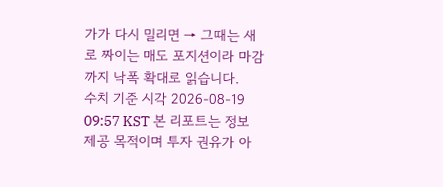가가 다시 밀리면 → 그때는 새로 짜이는 매도 포지션이라 마감까지 낙폭 확대로 읽습니다.
수치 기준 시각 2026-08-19 09:57 KST 본 리포트는 정보 제공 목적이며 투자 권유가 아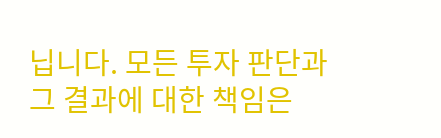닙니다. 모든 투자 판단과 그 결과에 대한 책임은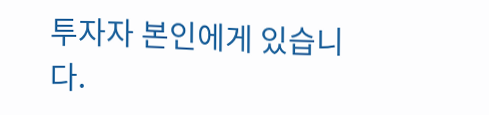투자자 본인에게 있습니다.